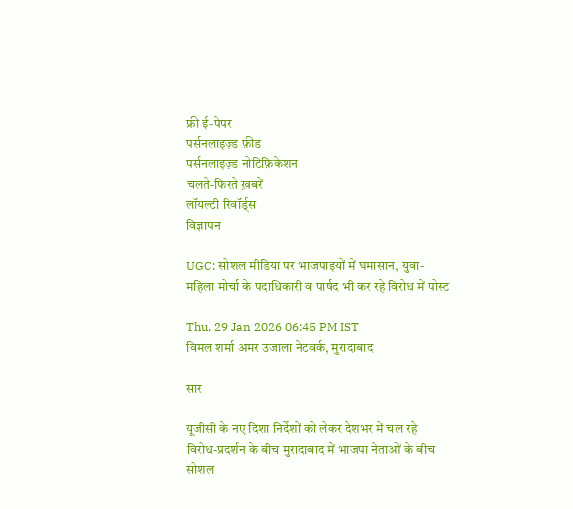फ्री ई-पेपर
पर्सनलाइज़्ड फ़ीड
पर्सनलाइज़्ड नोटिफ़िकेशन
चलते-फिरते ख़बरें
लॉयल्टी रिवॉर्ड्स
विज्ञापन

UGC: सोशल मीडिया पर भाजपाइयों में घमासान, युवा- महिला मोर्चा के पदाधिकारी व पार्षद भी कर रहे विरोध में पोस्ट

Thu, 29 Jan 2026 06:45 PM IST
विमल शर्मा अमर उजाला नेटवर्क, मुरादाबाद

सार

यूजीसी के नए दिशा निर्देशों को लेकर देशभर में चल रहे विरोध-प्रदर्शन के बीच मुरादाबाद में भाजपा नेताओं के बीच सोशल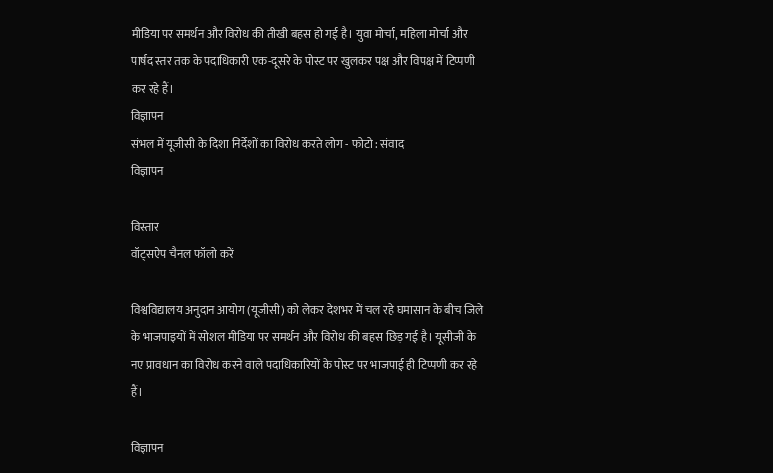मीडिया पर समर्थन और विरोध की तीखी बहस हो गई है। युवा मोर्चा, महिला मोर्चा और पार्षद स्तर तक के पदाधिकारी एक-दूसरे के पोस्ट पर खुलकर पक्ष और विपक्ष में टिप्पणी कर रहे हैं।
विज्ञापन
संभल में यूजीसी के दिशा निर्देशों का विरोध करते लोग - फोटो : संवाद
विज्ञापन

विस्तार
वॉट्सऐप चैनल फॉलो करें

विश्वविद्यालय अनुदान आयोग (यूजीसी) को लेकर देशभर में चल रहे घमासान के बीच जिले के भाजपाइयों में सोशल मीडिया पर समर्थन और विरोध की बहस छिड़ गई है। यूसीजी के नए प्रावधान का विरोध करने वाले पदाधिकारियों के पोस्ट पर भाजपाई ही टिप्पणी कर रहे हैं।

विज्ञापन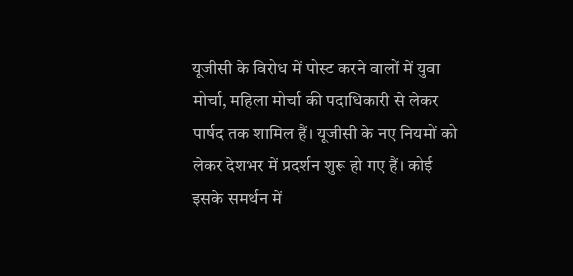यूजीसी के विरोध में पोस्ट करने वालों में युवा मोर्चा, महिला मोर्चा की पदाधिकारी से लेकर पार्षद तक शामिल हैं। यूजीसी के नए नियमों को लेकर देशभर में प्रदर्शन शुरू हो गए हैं। कोई इसके समर्थन में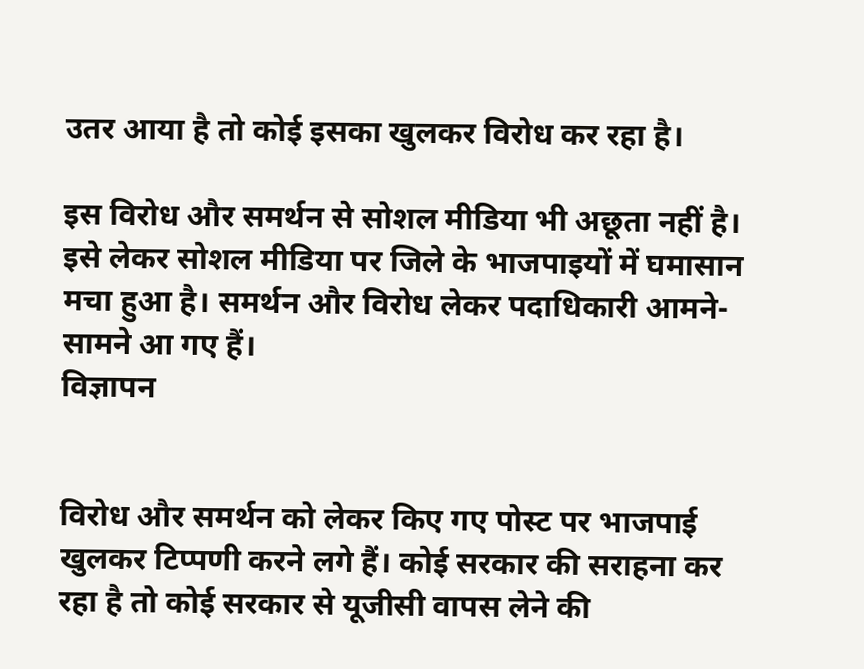उतर आया है तो कोई इसका खुलकर विरोध कर रहा है।

इस विरोध और समर्थन से सोशल मीडिया भी अछूता नहीं है। इसे लेकर सोशल मीडिया पर जिले के भाजपाइयों में घमासान मचा हुआ है। समर्थन और विरोध लेकर पदाधिकारी आमने-सामने आ गए हैं।
विज्ञापन


विरोध और समर्थन को लेकर किए गए पोस्ट पर भाजपाई खुलकर टिप्पणी करने लगे हैं। कोई सरकार की सराहना कर रहा है तो कोई सरकार से यूजीसी वापस लेने की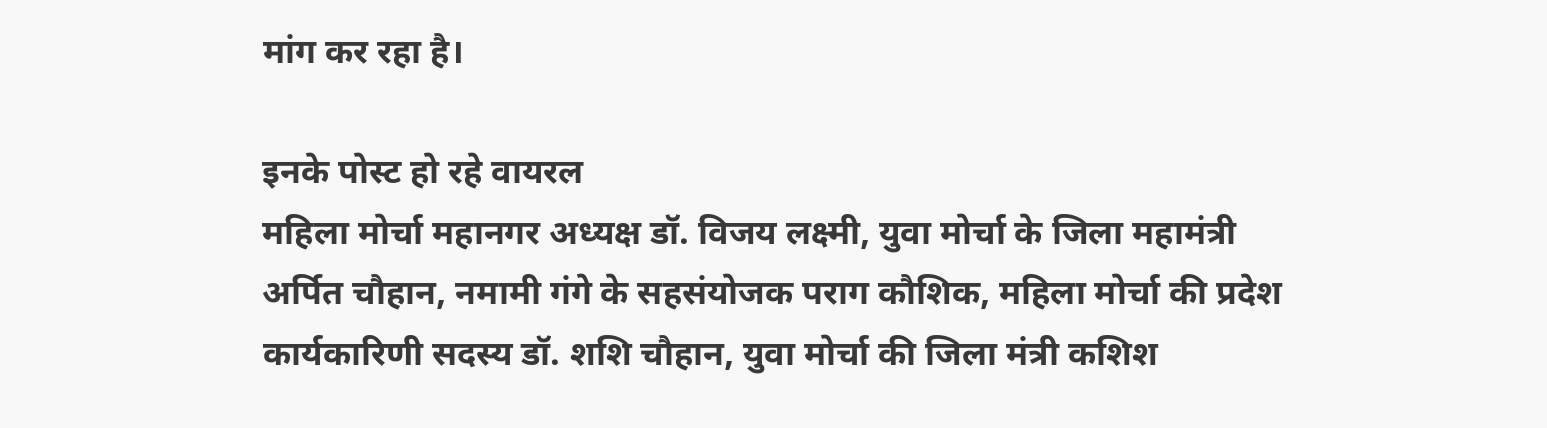मांग कर रहा है।

इनके पोस्ट हो रहे वायरल
महिला मोर्चा महानगर अध्यक्ष डॉ. विजय लक्ष्मी, युवा मोर्चा के जिला महामंत्री अर्पित चौहान, नमामी गंगे के सहसंयोजक पराग कौशिक, महिला मोर्चा की प्रदेश कार्यकारिणी सदस्य डॉ. शशि चौहान, युवा मोर्चा की जिला मंत्री कशिश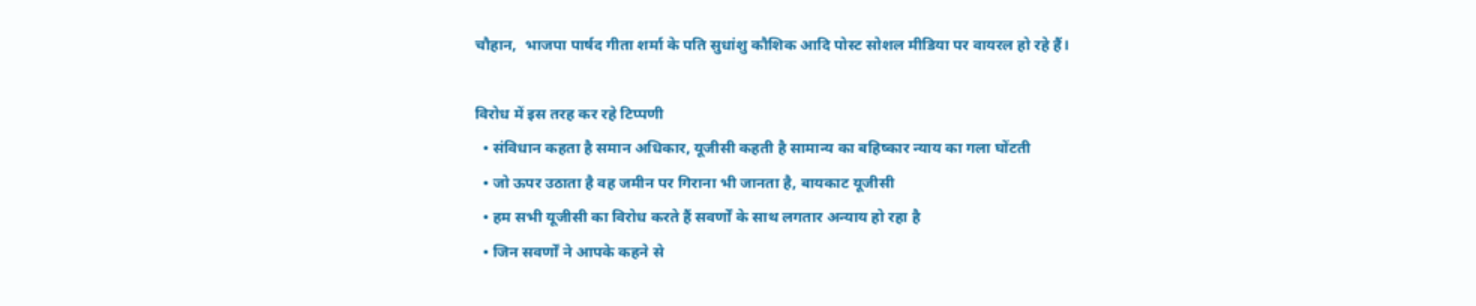चौहान,  भाजपा पार्षद गीता शर्मा के पति सुधांशु कौशिक आदि पोस्ट सोशल मीडिया पर वायरल हो रहे हैं।

विरोध में इस तरह कर रहे टिप्पणी
  • संविधान कहता है समान अधिकार, यूजीसी कहती है सामान्य का बहिष्कार न्याय का गला घोंटती
  • जो ऊपर उठाता है वह जमीन पर गिराना भी जानता है, बायकाट यूजीसी
  • हम सभी यूजीसी का विरोध करते हैं सवर्णों के साथ लगतार अन्याय हो रहा है
  • जिन सवर्णों ने आपके कहने से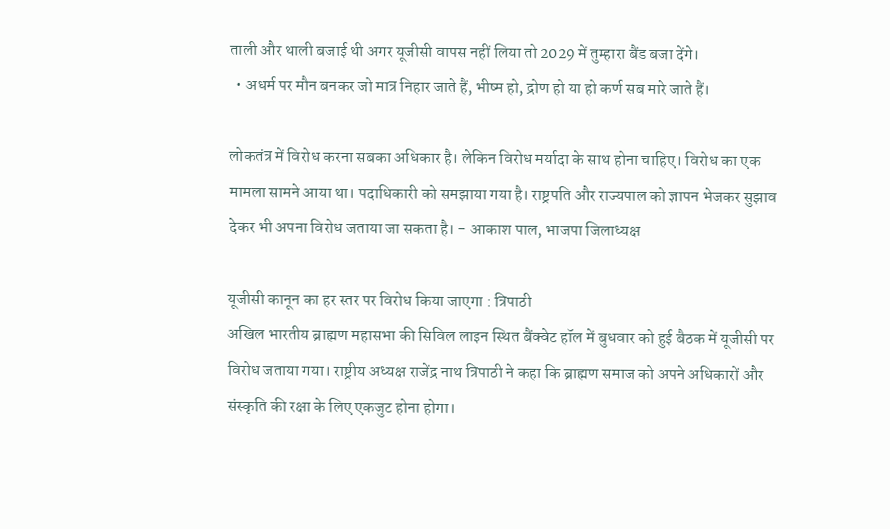ताली और थाली बजाई थी अगर यूजीसी वापस नहीं लिया तो 2029 में तुम्हारा बैंड बजा देंगे।
  • अधर्म पर मौन बनकर जो मात्र निहार जाते हैं, भीष्म हो, द्रोण हो या हो कर्ण सब मारे जाते हैं।

लोकतंत्र में विरोध करना सबका अधिकार है। लेकिन विरोध मर्यादा के साथ होना चाहिए। विरोध का एक मामला सामने आया था। पदाधिकारी को समझाया गया है। राष्ट्रपति और राज्यपाल को ज्ञापन भेजकर सुझाव देकर भी अपना विरोध जताया जा सकता है। - आकाश पाल, भाजपा जिलाध्यक्ष

यूजीसी कानून का हर स्तर पर विरोध किया जाएगा : त्रिपाठी
अखिल भारतीय ब्राह्मण महासभा की सिविल लाइन स्थित बैंक्वेट हॉल में बुधवार को हुई बैठक में यूजीसी पर विरोध जताया गया। राष्ट्रीय अध्यक्ष राजेंद्र नाथ त्रिपाठी ने कहा कि ब्राह्मण समाज को अपने अधिकारों और संस्कृति की रक्षा के लिए एकजुट होना होगा।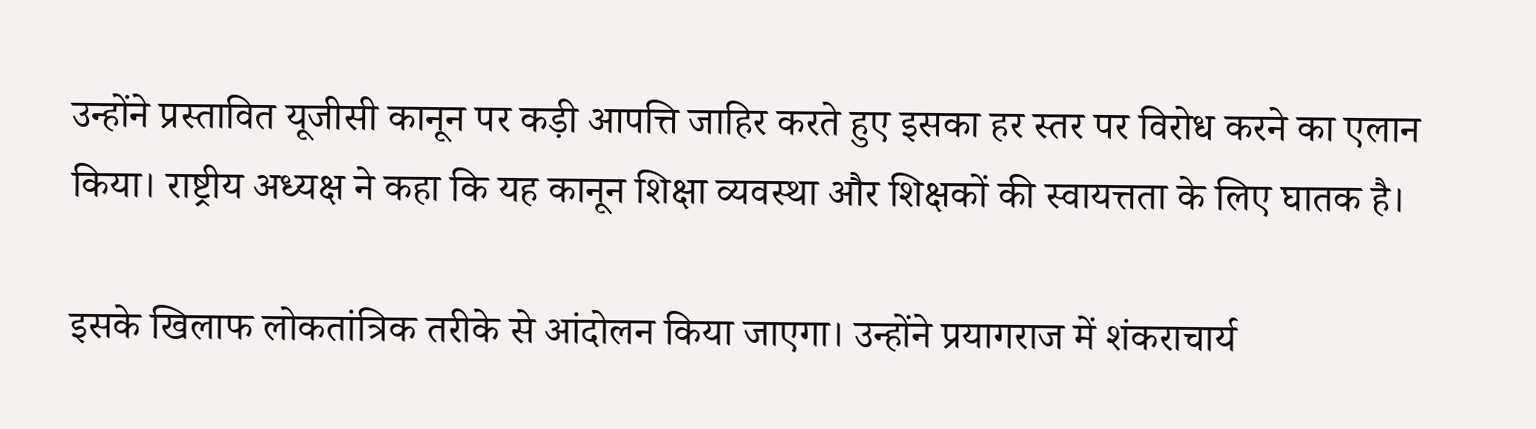उन्होंने प्रस्तावित यूजीसी कानून पर कड़ी आपत्ति जाहिर करते हुए इसका हर स्तर पर विरोध करने का एलान किया। राष्ट्रीय अध्यक्ष ने कहा कि यह कानून शिक्षा व्यवस्था और शिक्षकों की स्वायत्तता के लिए घातक है।

इसके खिलाफ लोकतांत्रिक तरीके से आंदोलन किया जाएगा। उन्होंने प्रयागराज में शंकराचार्य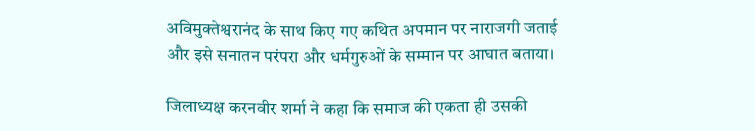अविमुक्तेश्वरानंद के साथ किए गए कथित अपमान पर नाराजगी जताई और इसे सनातन परंपरा और धर्मगुरुओं के सम्मान पर आघात बताया।

जिलाध्यक्ष करनवीर शर्मा ने कहा कि समाज की एकता ही उसकी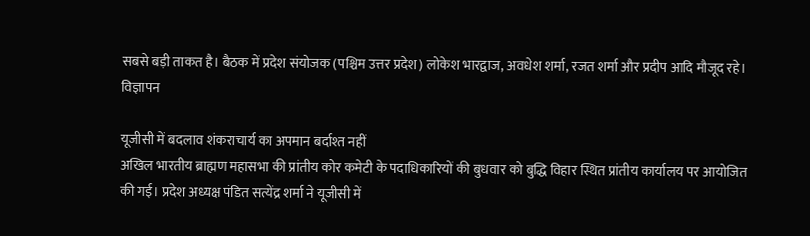सबसे बड़ी ताकत है। बैठक में प्रदेश संयोजक (पश्चिम उत्तर प्रदेश) लोकेश भारद्वाज, अवधेश शर्मा, रजत शर्मा और प्रदीप आदि मौजूद रहे।
विज्ञापन

यूजीसी में बदलाव शंकराचार्य का अपमान बर्दाश्त नहीं
अखिल भारतीय ब्राह्मण महासभा की प्रांतीय कोर कमेटी के पदाधिकारियों की बुधवार को बुद्धि विहार स्थित प्रांतीय कार्यालय पर आयोजित की गई। प्रदेश अध्यक्ष पंडित सत्येंद्र शर्मा ने यूजीसी में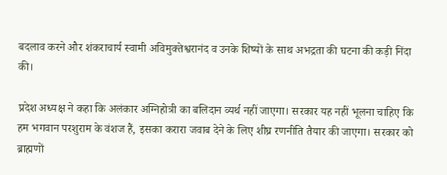बदलाव करने और शंकराचार्य स्वामी अविमुक्तेश्वरानंद व उनके शिष्यों के साथ अभद्रता की घटना की कड़ी निंदा की।

प्रदेश अध्यक्ष ने कहा कि अलंकार अग्निहोत्री का बलिदान व्यर्थ नहीं जाएगा। सरकार यह नहीं भूलना चाहिए कि हम भगवान परशुराम के वंशज हैं, इसका करारा जवाब देने के लिए शीघ्र रणनीति तैयार की जाएगा। सरकार को ब्राह्मणों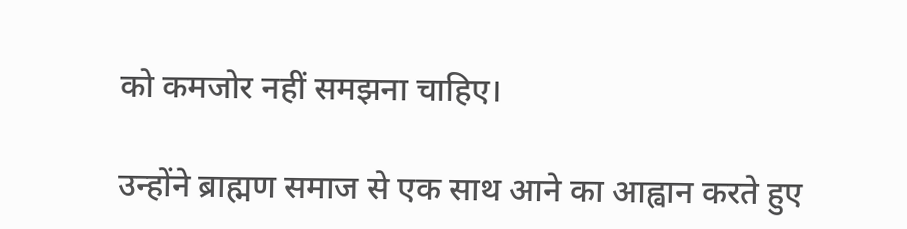को कमजोर नहीं समझना चाहिए।

उन्होंने ब्राह्मण समाज से एक साथ आने का आह्वान करते हुए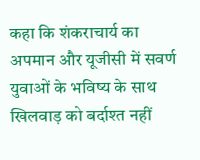कहा कि शंकराचार्य का अपमान और यूजीसी में सवर्ण युवाओं के भविष्य के साथ खिलवाड़ को बर्दाश्त नहीं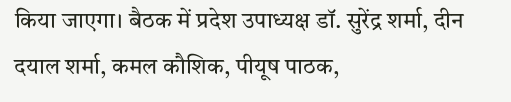किया जाएगा। बैठक में प्रदेश उपाध्यक्ष डॉ. सुरेंद्र शर्मा, दीन दयाल शर्मा, कमल कौशिक, पीयूष पाठक,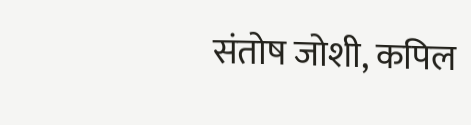संतोष जोशी, कपिल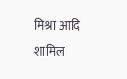मिश्रा आदि शामिल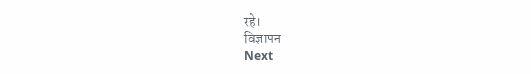रहे।
विज्ञापन
Next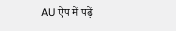AU ऐप में पढ़ें